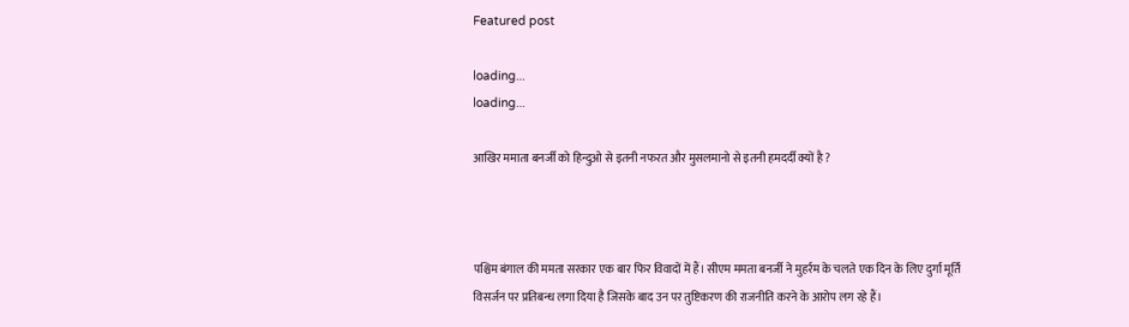Featured post

loading...
loading...

आखिर ममाता बनर्जी को हिन्दुओ से इतनी नफरत और मुसलमानो से इतनी हमदर्दी क्यों है ?



पश्चिम बंगाल की ममता सरकार एक बार फिर विवादों में हैं। सीएम ममता बनर्जी ने मुहर्रम के चलते एक दिन के लिए दुर्गा मूर्ति विसर्जन पर प्रतिबन्ध लगा दिया है जिसके बाद उन पर तुष्टिकरण की राजनीति करने के आरोप लग रहे हैं।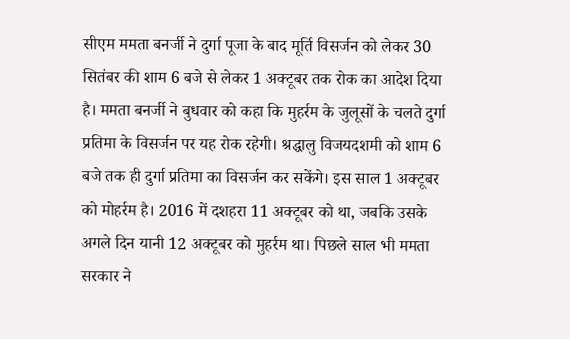सीएम ममता बनर्जी ने दुर्गा पूजा के बाद मूर्ति विसर्जन को लेकर 30 सितंबर की शाम 6 बजे से लेकर 1 अक्टूबर तक रोक का आदेश दिया है। ममता बनर्जी ने बुधवार को कहा कि मुहर्रम के जुलूसों के चलते दुर्गा प्रतिमा के विसर्जन पर यह रोक रहेगी। श्रद्धालु विजयदशमी को शाम 6 बजे तक ही दुर्गा प्रतिमा का विसर्जन कर सकेंगे। इस साल 1 अक्टूबर को मोहर्रम है। 2016 में दशहरा 11 अक्टूबर को था, जबकि उसके अगले दिन यानी 12 अक्टूबर को मुहर्रम था। पिछले साल भी ममता सरकार ने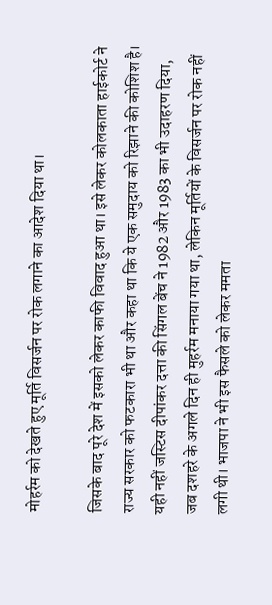मोहर्रम को देखते हुए मूर्ति विसर्जन पर रोक लगाने का आदेश दिया था।

जिसके बाद पूरे देश में इसको लेकर काफी विवाद हुआ था। इसे लेकर कोलकाता हाईकोर्ट ने राज्य सरकार को फटकारा भी था और कहा था कि ये एक समुदाय को रिझाने की कोशिश है। यही नहीं जस्टिस दीपांकर दत्ता की सिंगल बेंच ने 1982 और 1983 का भी उदाहरण दिया, जब दशहरे के अगले दिन ही मुहर्रम मनाया गया था, लेकिन मूर्तियों के विसर्जन पर रोक नहीं लगी थी। भाजपा ने भी इस फैसले को लेकर ममता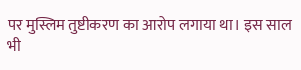पर मुस्लिम तुष्टीकरण का आरोप लगाया था। इस साल भी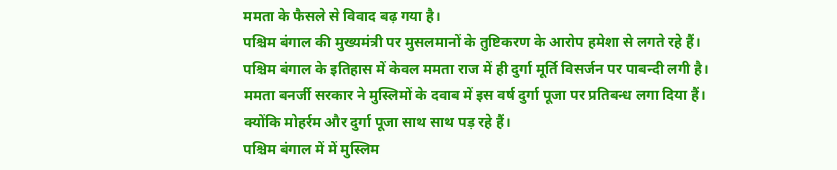ममता के फैसले से विवाद बढ़ गया है।
पश्चिम बंगाल की मुख्यमंत्री पर मुसलमानों के तुष्टिकरण के आरोप हमेशा से लगते रहे हैं। पश्चिम बंगाल के इतिहास में केवल ममता राज में ही दुर्गा मूर्ति विसर्जन पर पाबन्दी लगी है। ममता बनर्जी सरकार ने मुस्लिमों के दवाब में इस वर्ष दुर्गा पूजा पर प्रतिबन्ध लगा दिया हैं। क्योंकि मोहर्रम और दुर्गा पूजा साथ साथ पड़ रहे हैं।
पश्चिम बंगाल में में मुस्लिम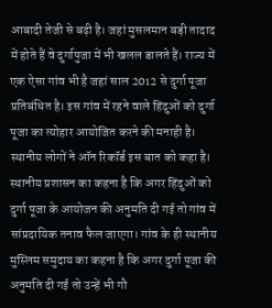आबादी तेजी से बढ़ी है। जहां मुसलमान बड़ी तादाद में होते हैं वे दुर्गापुजा में भी खलल डालते हैं। राज्य में एक ऐसा गांव भी है जहां साल 2012 से दुर्गा पूजा प्रतिबंधित है। इस गांव में रहने वाले हिंदुओं को दुर्गा पूजा का त्योहार आयोजित करने की मनाही है। स्थानीय लोगों ने ऑन रिकॉर्ड इस बात को कहा है। स्थानीय प्रशासन का कहना है कि अगर हिंदुओं को दुर्गा पूजा के आयोजन की अनुमति दी गई तो गांव में सांप्रदायिक तनाव फैल जाएगा। गांव के ही स्थानीय मुस्लिम समुदाय का कहना है कि अगर दुर्गा पूजा की अनुमति दी गई तो उन्हें भी गौ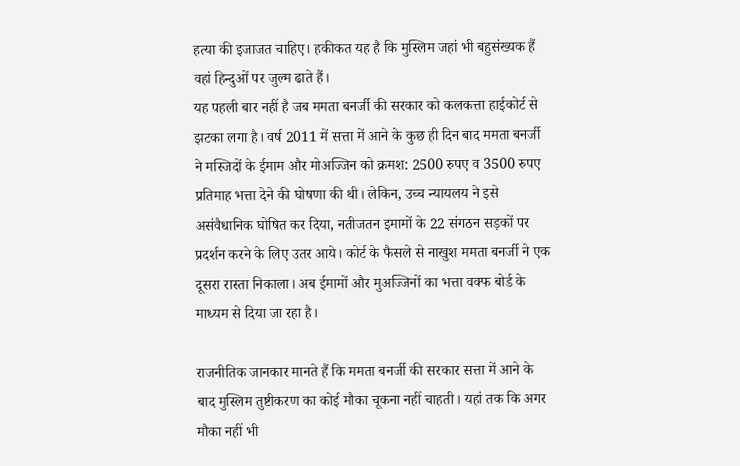हत्या की इजाजत चाहिए। हकीकत यह है कि मुस्लिम जहां भी बहुसंख्यक हैं वहां हिन्दुओं पर जुल्म ढाते हैं।
यह पहली बार नहीं है जब ममता बनर्जी की सरकार को कलकत्ता हाईकोर्ट से झटका लगा है। वर्ष 2011 में सत्ता में आने के कुछ ही दिन बाद ममता बनर्जी ने मस्जिदों के ईमाम और मोअज्जिन को क्रमश: 2500 रुपए व 3500 रुपए प्रतिमाह भत्ता देने की घोषणा की थी। लेकिन, उच्च न्यायलय ने इसे असंवैधानिक घोषित कर दिया, नतीजतन इमामों के 22 संगठन सड़कों पर प्रदर्शन करने के लिए उतर आये। कोर्ट के फैसले से नाखुश ममता बनर्जी ने एक दूसरा रास्ता निकाला। अब ईमामों और मुअज्जिनों का भत्ता वक्फ बोर्ड के माध्यम से दिया जा रहा है।

राजनीतिक जानकार मानते हैं कि ममता बनर्जी की सरकार सत्ता में आने के बाद मुस्लिम तुष्टीकरण का कोई मौका चूकना नहीं चाहती। यहां तक कि अगर मौका नहीं भी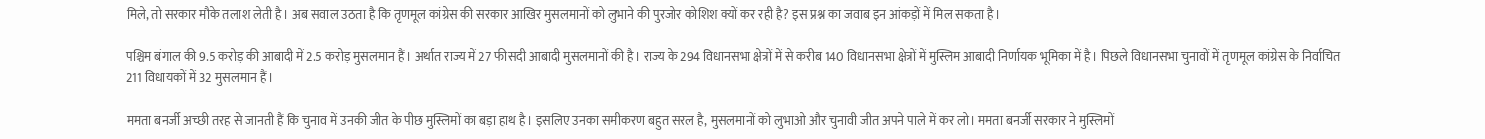मिले, तो सरकार मौके तलाश लेती है। अब सवाल उठता है कि तृणमूल कांग्रेस की सरकार आखिर मुसलमानों को लुभाने की पुरजोर कोशिश क्यों कर रही है? इस प्रश्न का जवाब इन आंकड़ों में मिल सकता है।

पश्चिम बंगाल की 9.5 करोड़ की आबादी में 2.5 करोड़ मुसलमान हैं। अर्थात राज्य में 27 फीसदी आबादी मुसलमानों की है। राज्य के 294 विधानसभा क्षेत्रों में से करीब 140 विधानसभा क्षेत्रों में मुस्लिम आबादी निर्णायक भूमिका में है। पिछले विधानसभा चुनावों में तृणमूल कांग्रेस के निर्वाचित 211 विधायकों में 32 मुसलमान हैं।

ममता बनर्जी अच्छी तरह से जानती हैं कि चुनाव में उनकी जीत के पीछ मुस्लिमों का बड़ा हाथ है। इसलिए उनका समीकरण बहुत सरल है, मुसलमानों को लुभाओ और चुनावी जीत अपने पाले में कर लो। ममता बनर्जी सरकार ने मुस्लिमों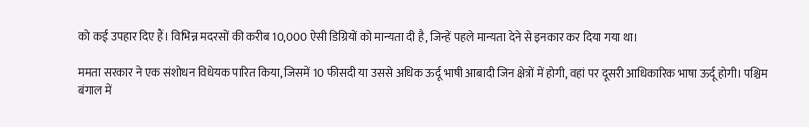को कई उपहार दिए हैं। विभिन्न मदरसों की करीब 10,000 ऐसी डिग्रियों को मान्यता दी है, जिन्हें पहले मान्यता देने से इनकार कर दिया गया था।

ममता सरकार ने एक संशोधन विधेयक पारित किया, जिसमें 10 फीसदी या उससे अधिक ऊर्दू भाषी आबादी जिन क्षेत्रों में होगी, वहां पर दूसरी आधिकारिक भाषा ऊर्दू होगी। पश्चिम बंगाल में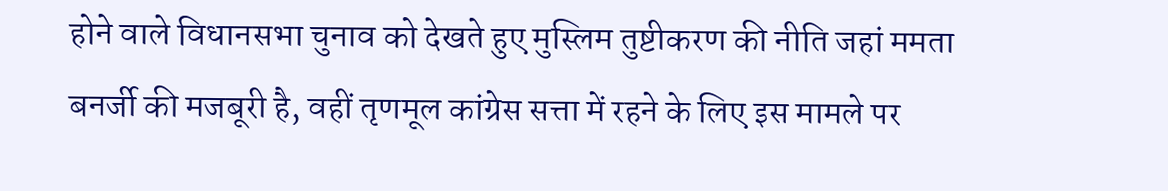होने वाले विधानसभा चुनाव को देखते हुए मुस्लिम तुष्टीकरण की नीति जहां ममता बनर्जी की मजबूरी है, वहीं तृणमूल कांग्रेस सत्ता में रहने के लिए इस मामले पर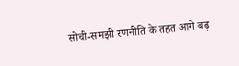सोची-समझी रणनीति के तहत आगे बढ़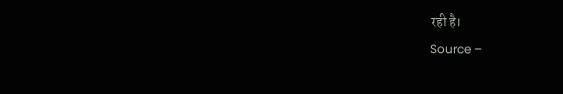रही है।
Source –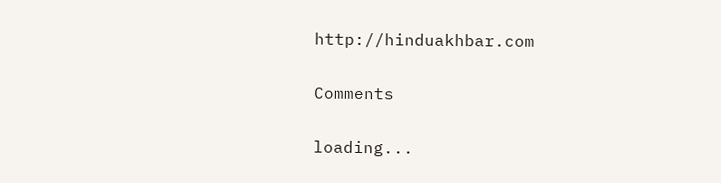http://hinduakhbar.com

Comments

loading...